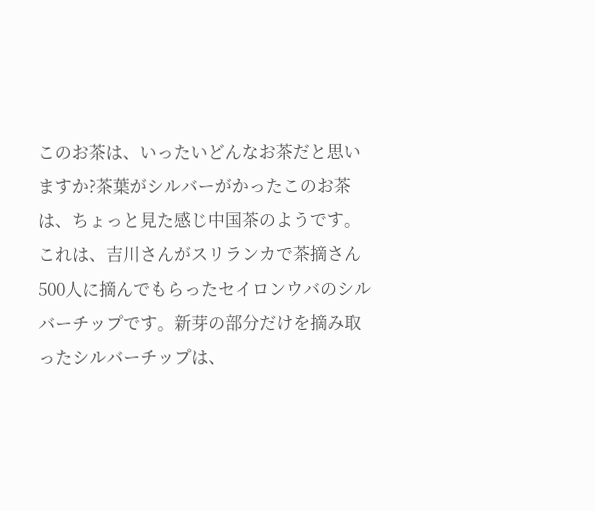このお茶は、いったいどんなお茶だと思いますか?茶葉がシルバーがかったこのお茶は、ちょっと見た感じ中国茶のようです。
これは、吉川さんがスリランカで茶摘さん500人に摘んでもらったセイロンウバのシルバーチップです。新芽の部分だけを摘み取ったシルバーチップは、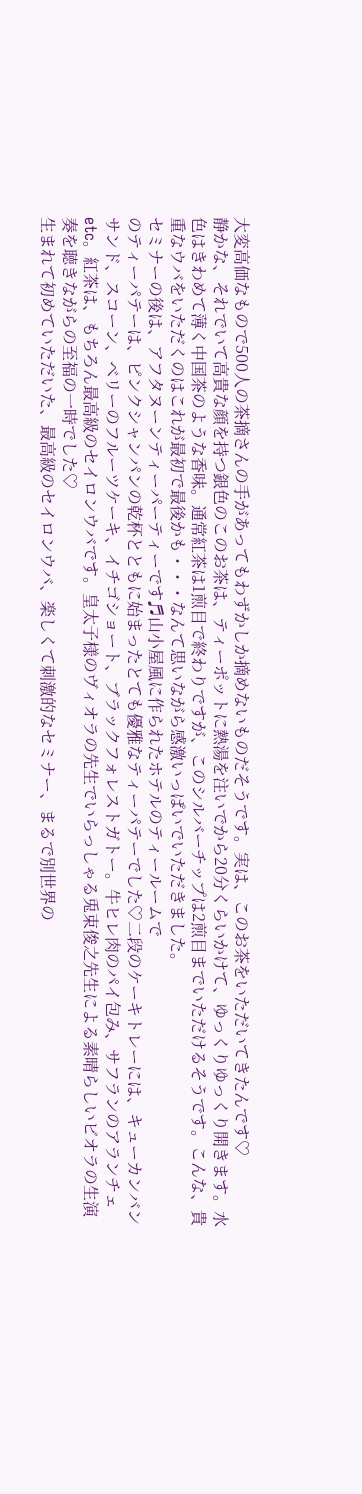大変高価なもので500人の茶摘さんの手があってもわずかしか摘めないものだそうです。実は、このお茶をいただいてきたんです♡
静かな、それでいて高貴な顔を持つ銀色のこのお茶は、ティーポットに熱湯を注いでから20分くらいかけて、ゆっくりゆっくり開きます。水色はきわめて薄く中国茶のような香味。通常紅茶は1煎目で終わりですが、このシルバーチップは2煎目までいただけるそうです。こんな、貴重なウバをいただくのはこれが最初で最後かも・・・なんて思いながら感激いっぱいでいただきました。
セミナーの後は、アフタヌーンティーパーティーです♬山小屋風に作られたホテルのティールームで
のティーパテーは、ピンクシャンパンの乾杯とともに始まったとても優雅なティーパテーでした♡二段のケーキトレーには、キューカンバンサンド、スコーン、ベリーのフルーツケーキ、イチゴショート、ブラックフォレストガトー。牛ヒレ肉のパイ包み、サフランのアランチェetc。紅茶は、もちろん最高級のセイロンウバです。皇太子様のヴィオラの先生でいらっしゃる兎束俊之先生による素晴らしいビオラの生演奏を聴きながらの至福の一時でした♡
生まれて初めていただいた、最高級のセイロンウバ、楽しくて刺激的なセミナー、まるで別世界の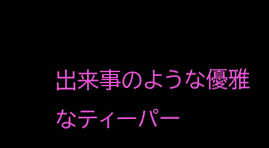出来事のような優雅なティーパー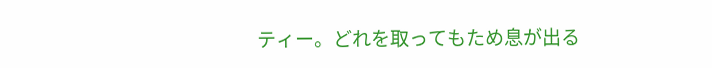ティー。どれを取ってもため息が出る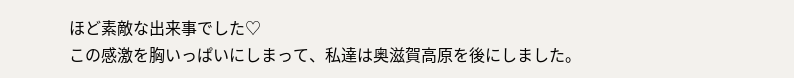ほど素敵な出来事でした♡
この感激を胸いっぱいにしまって、私達は奥滋賀高原を後にしました。